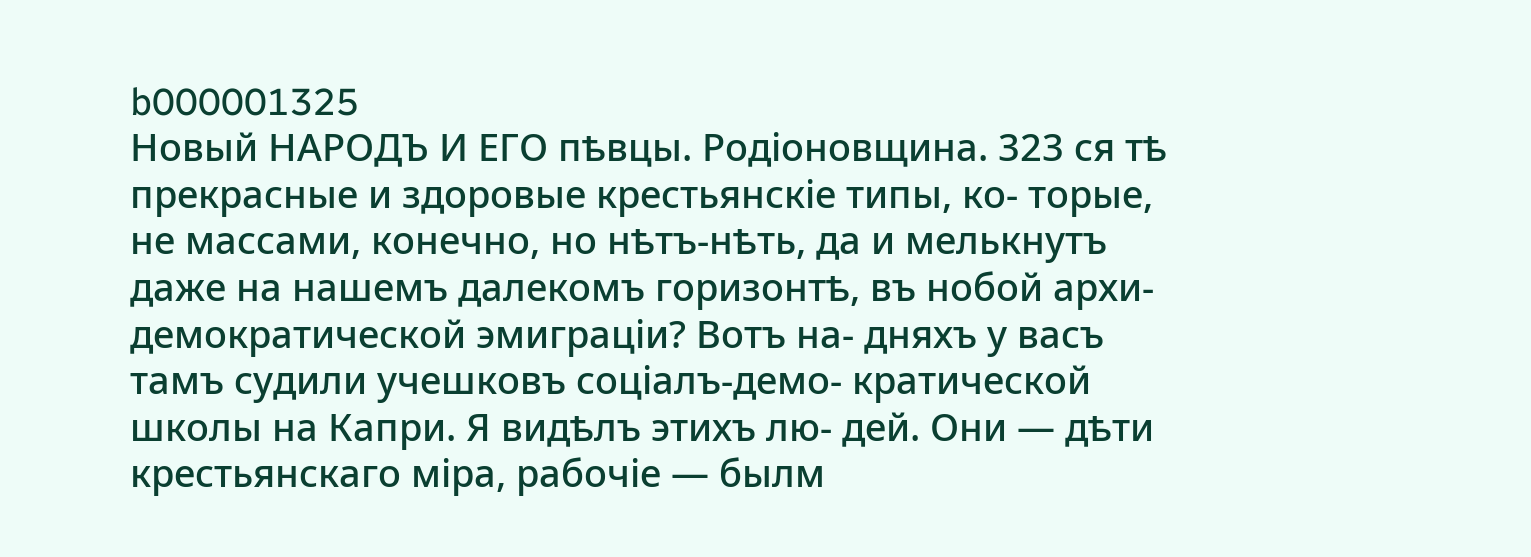b000001325
Новый НАРОДЪ И ЕГО пѣвцы. Родіоновщина. 323 ся тѣ прекрасные и здоровые крестьянскіе типы, ко- торые, не массами, конечно, но нѣтъ-нѣть, да и мелькнутъ даже на нашемъ далекомъ горизонтѣ, въ нобой архи-демократической эмиграціи? Вотъ на- дняхъ у васъ тамъ судили учешковъ соціалъ-демо- кратической школы на Капри. Я видѣлъ этихъ лю- дей. Они — дѣти крестьянскаго міра, рабочіе — былм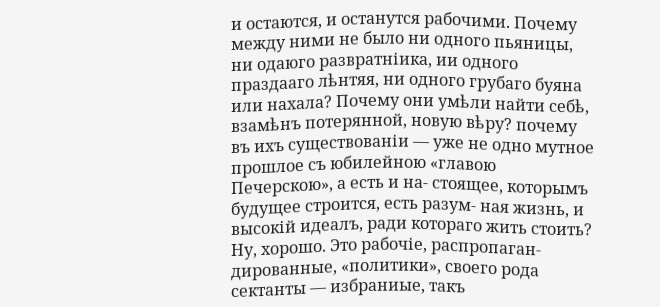и остаются, и останутся рабочими. Почему между ними не было ни одного пьяницы, ни одаюго развратніика, ии одного праздааго лѣнтяя, ни одного грубаго буяна или нахала? Почему они умѣли найти себѣ, взамѣнъ потерянной, новую вѣру? почему въ ихъ существованіи — уже не одно мутное прошлое съ юбилейною «главою Печерскою», а есть и на- стоящее, которымъ будущее строится, есть разум- ная жизнь, и высокій идеалъ, ради котораго жить стоить? Ну, хорошо. Это рабочіе, распропаган- дированные, «политики», своего рода сектанты — избраниые, такъ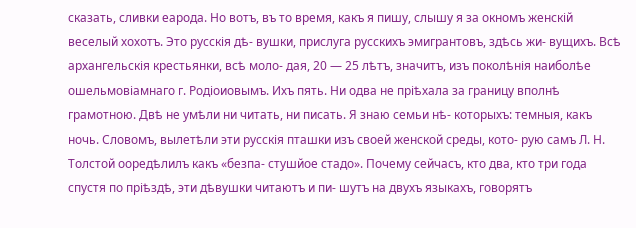сказать, сливки еарода. Но вотъ, въ то время, какъ я пишу, слышу я за окномъ женскій веселый хохотъ. Это русскія дѣ- вушки, прислуга русскихъ эмигрантовъ, здѣсь жи- вущихъ. Всѣ архангельскія крестьянки, всѣ моло- дая, 20 — 25 лѣтъ, значитъ, изъ поколѣнія наиболѣе ошельмовіамнаго г. Родіоиовымъ. Ихъ пять. Ни одва не пріѣхала за границу вполнѣ грамотною. Двѣ не умѣли ни читать, ни писать. Я знаю семьи нѣ- которыхъ: темныя, какъ ночь. Словомъ, вылетѣли эти русскія пташки изъ своей женской среды, кото- рую самъ Л. Н. Толстой ооредѣлилъ какъ «безпа- стушйое стадо». Почему сейчасъ, кто два, кто три года спустя по пріѣздѣ, эти дѣвушки читаютъ и пи- шутъ на двухъ языкахъ, говорятъ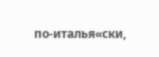по-италья«ски,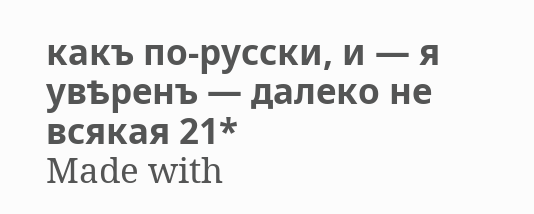какъ по-русски, и — я увѣренъ — далеко не всякая 21*
Made with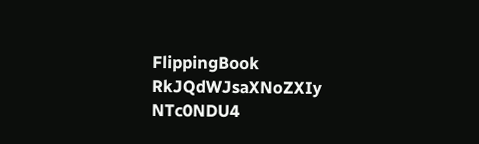FlippingBook
RkJQdWJsaXNoZXIy NTc0NDU4